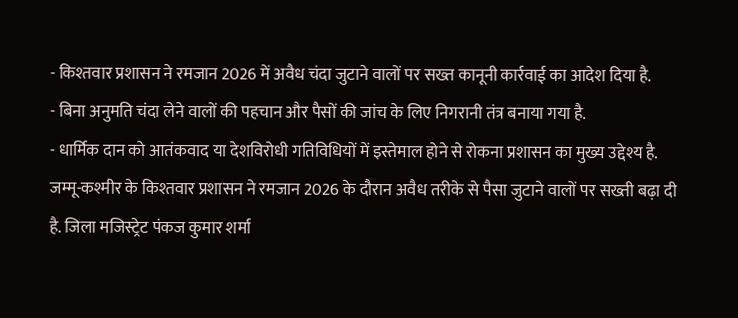- किश्तवार प्रशासन ने रमजान 2026 में अवैध चंदा जुटाने वालों पर सख्त कानूनी कार्रवाई का आदेश दिया है.
- बिना अनुमति चंदा लेने वालों की पहचान और पैसों की जांच के लिए निगरानी तंत्र बनाया गया है.
- धार्मिक दान को आतंकवाद या देशविरोधी गतिविधियों में इस्तेमाल होने से रोकना प्रशासन का मुख्य उद्देश्य है.
जम्मू-कश्मीर के किश्तवार प्रशासन ने रमजान 2026 के दौरान अवैध तरीके से पैसा जुटाने वालों पर सख्ती बढ़ा दी है. जिला मजिस्ट्रेट पंकज कुमार शर्मा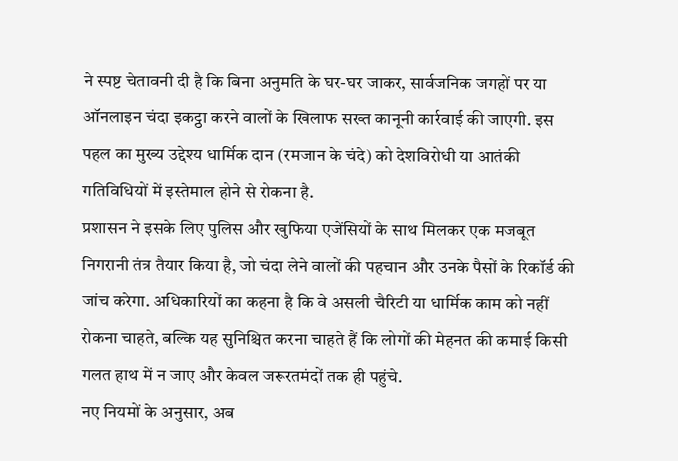ने स्पष्ट चेतावनी दी है कि बिना अनुमति के घर-घर जाकर, सार्वजनिक जगहों पर या ऑनलाइन चंदा इकट्ठा करने वालों के खिलाफ सख्त कानूनी कार्रवाई की जाएगी. इस पहल का मुख्य उद्देश्य धार्मिक दान (रमजान के चंदे) को देशविरोधी या आतंकी गतिविधियों में इस्तेमाल होने से रोकना है.
प्रशासन ने इसके लिए पुलिस और खुफिया एजेंसियों के साथ मिलकर एक मजबूत निगरानी तंत्र तैयार किया है, जो चंदा लेने वालों की पहचान और उनके पैसों के रिकॉर्ड की जांच करेगा. अधिकारियों का कहना है कि वे असली चैरिटी या धार्मिक काम को नहीं रोकना चाहते, बल्कि यह सुनिश्चित करना चाहते हैं कि लोगों की मेहनत की कमाई किसी गलत हाथ में न जाए और केवल जरूरतमंदों तक ही पहुंचे.
नए नियमों के अनुसार, अब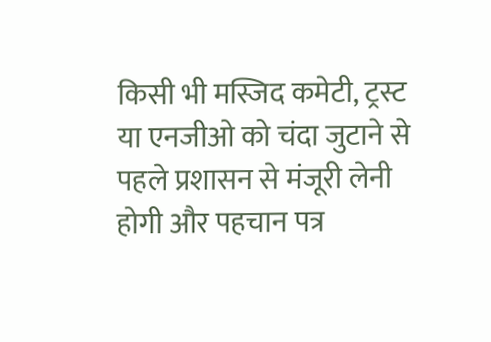किसी भी मस्जिद कमेटी, ट्रस्ट या एनजीओ को चंदा जुटाने से पहले प्रशासन से मंजूरी लेनी होगी और पहचान पत्र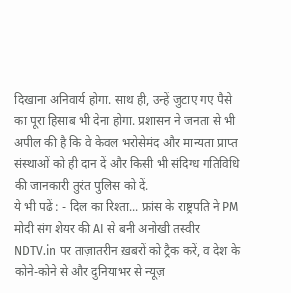दिखाना अनिवार्य होगा. साथ ही, उन्हें जुटाए गए पैसे का पूरा हिसाब भी देना होगा. प्रशासन ने जनता से भी अपील की है कि वे केवल भरोसेमंद और मान्यता प्राप्त संस्थाओं को ही दान दें और किसी भी संदिग्ध गतिविधि की जानकारी तुरंत पुलिस को दें.
ये भी पढें : - दिल का रिश्ता... फ्रांस के राष्ट्रपति ने PM मोदी संग शेयर की AI से बनी अनोखी तस्वीर
NDTV.in पर ताज़ातरीन ख़बरों को ट्रैक करें, व देश के कोने-कोने से और दुनियाभर से न्यूज़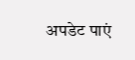अपडेट पाएं